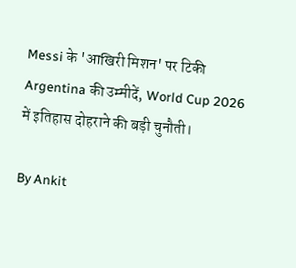Messi के 'आखिरी मिशन' पर टिकी Argentina की उम्मीदें, World Cup 2026 में इतिहास दोहराने की बड़ी चुनौती।

By Ankit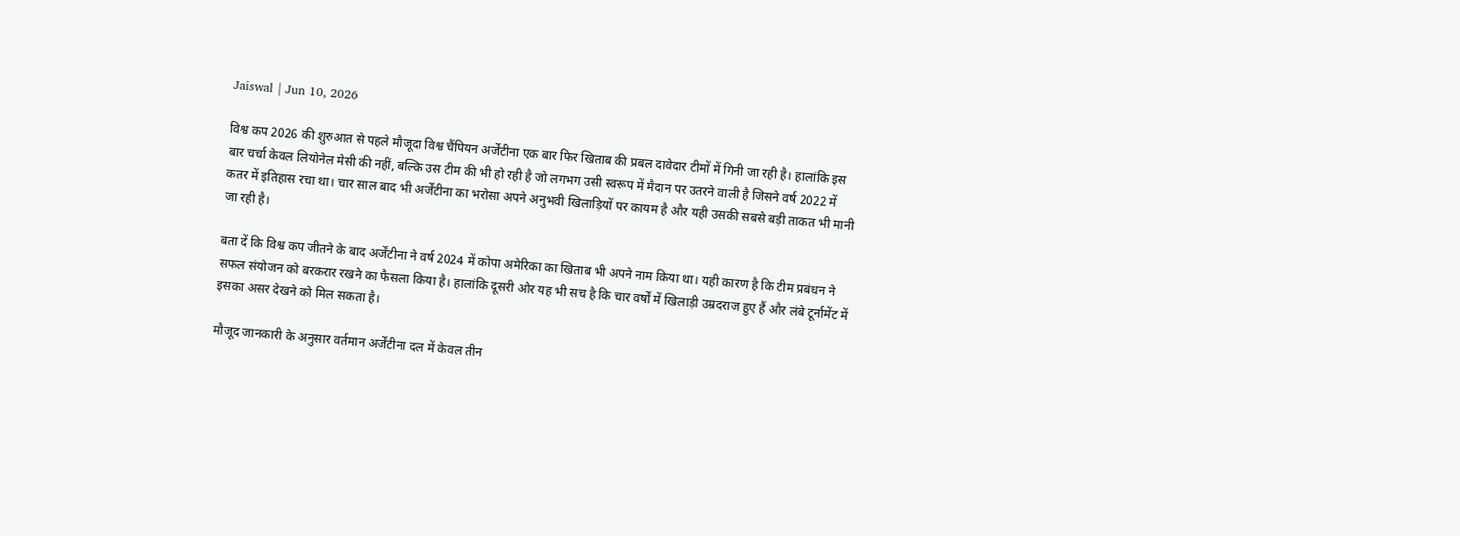Jaiswal | Jun 10, 2026

विश्व कप 2026 की शुरुआत से पहले मौजूदा विश्व चैंपियन अर्जेंटीना एक बार फिर खिताब की प्रबल दावेदार टीमों में गिनी जा रही है। हालांकि इस बार चर्चा केवल लियोनेल मेसी की नहीं, बल्कि उस टीम की भी हो रही है जो लगभग उसी स्वरूप में मैदान पर उतरने वाली है जिसने वर्ष 2022 में कतर में इतिहास रचा था। चार साल बाद भी अर्जेंटीना का भरोसा अपने अनुभवी खिलाड़ियों पर कायम है और यही उसकी सबसे बड़ी ताकत भी मानी जा रही है।

बता दें कि विश्व कप जीतने के बाद अर्जेंटीना ने वर्ष 2024 में कोपा अमेरिका का खिताब भी अपने नाम किया था। यही कारण है कि टीम प्रबंधन ने सफल संयोजन को बरकरार रखने का फैसला किया है। हालांकि दूसरी ओर यह भी सच है कि चार वर्षों में खिलाड़ी उम्रदराज हुए हैं और लंबे टूर्नामेंट में इसका असर देखने को मिल सकता है।

मौजूद जानकारी के अनुसार वर्तमान अर्जेंटीना दल में केवल तीन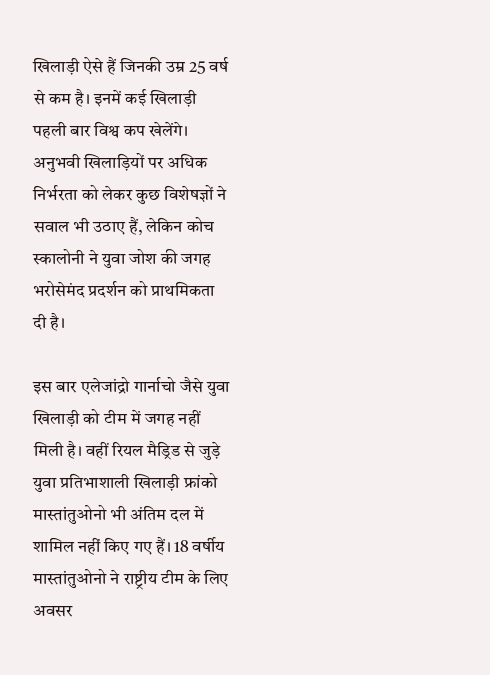खिलाड़ी ऐसे हैं जिनकी उम्र 25 वर्ष से कम है। इनमें कई खिलाड़ी पहली बार विश्व कप खेलेंगे। अनुभवी खिलाड़ियों पर अधिक निर्भरता को लेकर कुछ विशेषज्ञों ने सवाल भी उठाए हैं, लेकिन कोच स्कालोनी ने युवा जोश की जगह भरोसेमंद प्रदर्शन को प्राथमिकता दी है।

इस बार एलेजांद्रो गार्नाचो जैसे युवा खिलाड़ी को टीम में जगह नहीं मिली है। वहीं रियल मैड्रिड से जुड़े युवा प्रतिभाशाली खिलाड़ी फ्रांको मास्तांतुओनो भी अंतिम दल में शामिल नहीं किए गए हैं। 18 वर्षीय मास्तांतुओनो ने राष्ट्रीय टीम के लिए अवसर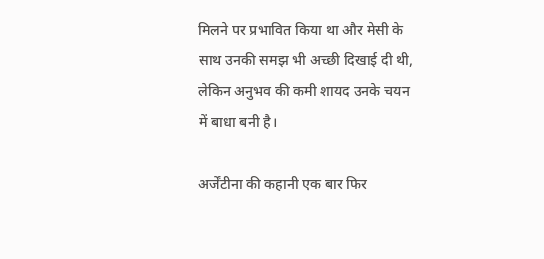मिलने पर प्रभावित किया था और मेसी के साथ उनकी समझ भी अच्छी दिखाई दी थी, लेकिन अनुभव की कमी शायद उनके चयन में बाधा बनी है।

अर्जेंटीना की कहानी एक बार फिर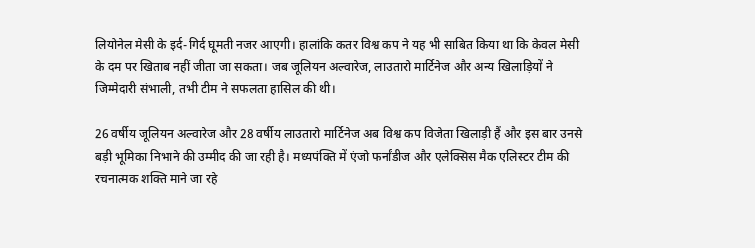लियोनेल मेसी के इर्द-गिर्द घूमती नजर आएगी। हालांकि कतर विश्व कप ने यह भी साबित किया था कि केवल मेसी के दम पर खिताब नहीं जीता जा सकता। जब जूलियन अल्वारेज, लाउतारो मार्टिनेज और अन्य खिलाड़ियों ने जिम्मेदारी संभाली, तभी टीम ने सफलता हासिल की थी।

26 वर्षीय जूलियन अल्वारेज और 28 वर्षीय लाउतारो मार्टिनेज अब विश्व कप विजेता खिलाड़ी हैं और इस बार उनसे बड़ी भूमिका निभाने की उम्मीद की जा रही है। मध्यपंक्ति में एंजो फर्नांडीज और एलेक्सिस मैक एलिस्टर टीम की रचनात्मक शक्ति माने जा रहे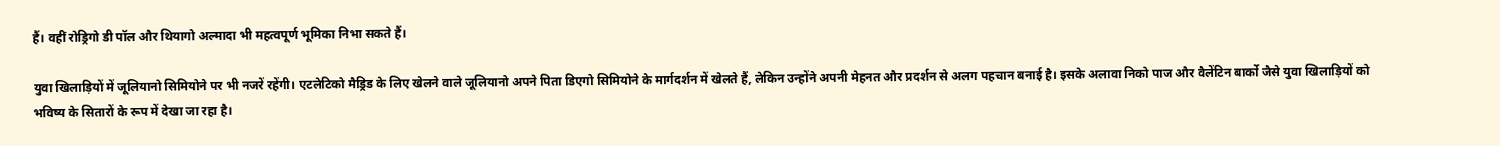हैं। वहीं रोड्रिगो डी पॉल और थियागो अल्मादा भी महत्वपूर्ण भूमिका निभा सकते हैं।

युवा खिलाड़ियों में जूलियानो सिमियोने पर भी नजरें रहेंगी। एटलेटिको मैड्रिड के लिए खेलने वाले जूलियानो अपने पिता डिएगो सिमियोने के मार्गदर्शन में खेलते हैं, लेकिन उन्होंने अपनी मेहनत और प्रदर्शन से अलग पहचान बनाई है। इसके अलावा निको पाज और वैलेंटिन बार्को जैसे युवा खिलाड़ियों को भविष्य के सितारों के रूप में देखा जा रहा है।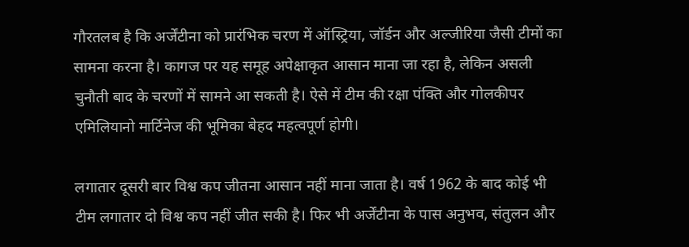गौरतलब है कि अर्जेंटीना को प्रारंभिक चरण में ऑस्ट्रिया, जॉर्डन और अल्जीरिया जैसी टीमों का सामना करना है। कागज पर यह समूह अपेक्षाकृत आसान माना जा रहा है, लेकिन असली चुनौती बाद के चरणों में सामने आ सकती है। ऐसे में टीम की रक्षा पंक्ति और गोलकीपर एमिलियानो मार्टिनेज की भूमिका बेहद महत्वपूर्ण होगी।

लगातार दूसरी बार विश्व कप जीतना आसान नहीं माना जाता है। वर्ष 1962 के बाद कोई भी टीम लगातार दो विश्व कप नहीं जीत सकी है। फिर भी अर्जेंटीना के पास अनुभव, संतुलन और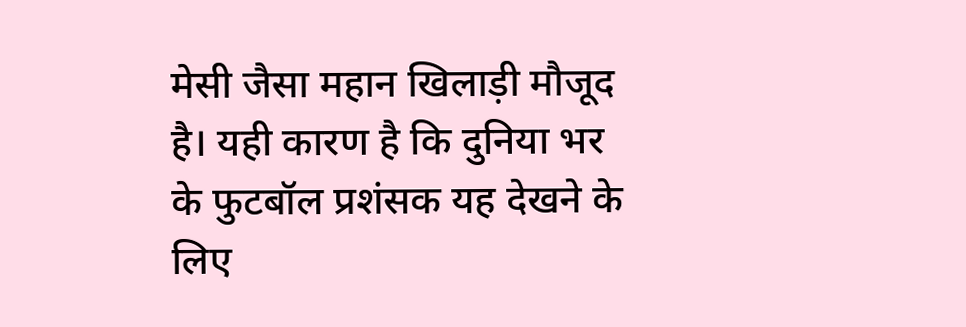मेसी जैसा महान खिलाड़ी मौजूद है। यही कारण है कि दुनिया भर के फुटबॉल प्रशंसक यह देखने के लिए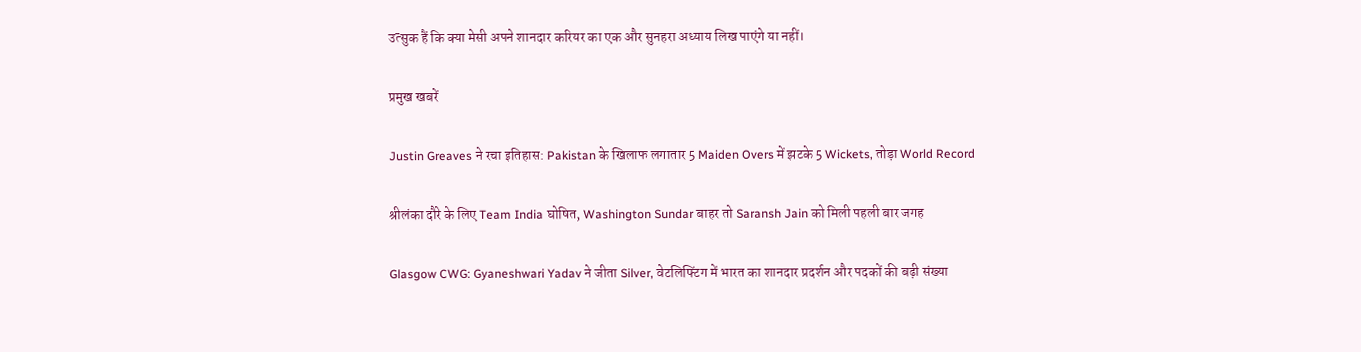उत्सुक हैं कि क्या मेसी अपने शानदार करियर का एक और सुनहरा अध्याय लिख पाएंगे या नहीं।

प्रमुख खबरें

Justin Greaves ने रचा इतिहास: Pakistan के खिलाफ लगातार 5 Maiden Overs में झटके 5 Wickets, तोड़ा World Record

श्रीलंका दौरे के लिए Team India घोषित, Washington Sundar बाहर तो Saransh Jain को मिली पहली बार जगह

Glasgow CWG: Gyaneshwari Yadav ने जीता Silver, वेटलिफ्टिंग में भारत का शानदार प्रदर्शन और पदकों की बढ़ी संख्या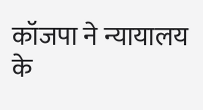कॉजपा ने न्यायालय के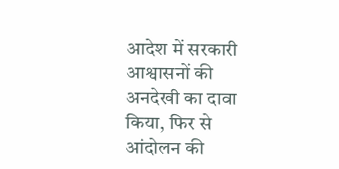आदेश में सरकारी आश्वासनों की अनदेखी का दावा किया, फिर से आंदोलन की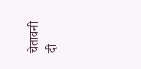चेतावनी दी